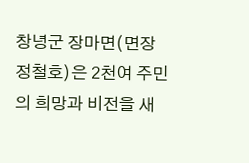창녕군 장마면(면장 정철호)은 2천여 주민의 희망과 비전을 새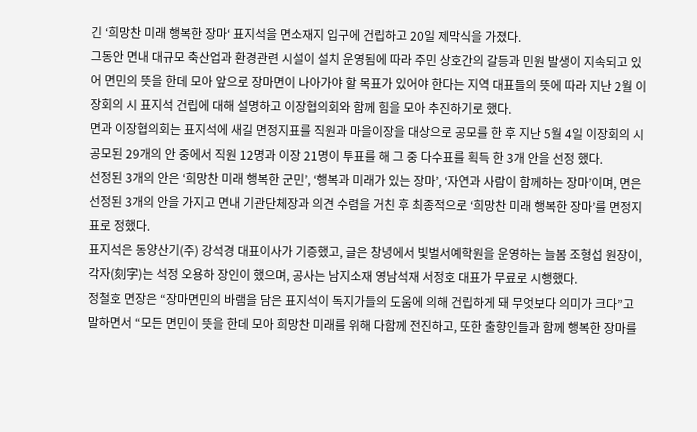긴 ‘희망찬 미래 행복한 장마‘ 표지석을 면소재지 입구에 건립하고 20일 제막식을 가졌다.
그동안 면내 대규모 축산업과 환경관련 시설이 설치 운영됨에 따라 주민 상호간의 갈등과 민원 발생이 지속되고 있어 면민의 뜻을 한데 모아 앞으로 장마면이 나아가야 할 목표가 있어야 한다는 지역 대표들의 뜻에 따라 지난 2월 이장회의 시 표지석 건립에 대해 설명하고 이장협의회와 함께 힘을 모아 추진하기로 했다.
면과 이장협의회는 표지석에 새길 면정지표를 직원과 마을이장을 대상으로 공모를 한 후 지난 5월 4일 이장회의 시 공모된 29개의 안 중에서 직원 12명과 이장 21명이 투표를 해 그 중 다수표를 획득 한 3개 안을 선정 했다.
선정된 3개의 안은 ‘희망찬 미래 행복한 군민’, ‘행복과 미래가 있는 장마’, ‘자연과 사람이 함께하는 장마’이며, 면은 선정된 3개의 안을 가지고 면내 기관단체장과 의견 수렴을 거친 후 최종적으로 ‘희망찬 미래 행복한 장마’를 면정지표로 정했다.
표지석은 동양산기(주) 강석경 대표이사가 기증했고, 글은 창녕에서 빛벌서예학원을 운영하는 늘봄 조형섭 원장이, 각자(刻字)는 석정 오용하 장인이 했으며, 공사는 남지소재 영남석재 서정호 대표가 무료로 시행했다.
정철호 면장은 “장마면민의 바램을 담은 표지석이 독지가들의 도움에 의해 건립하게 돼 무엇보다 의미가 크다”고 말하면서 “모든 면민이 뜻을 한데 모아 희망찬 미래를 위해 다함께 전진하고, 또한 출향인들과 함께 행복한 장마를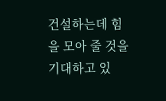건설하는데 힘을 모아 줄 것을 기대하고 있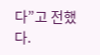다”고 전했다.